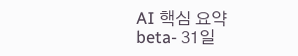AI 핵심 요약
beta- 31일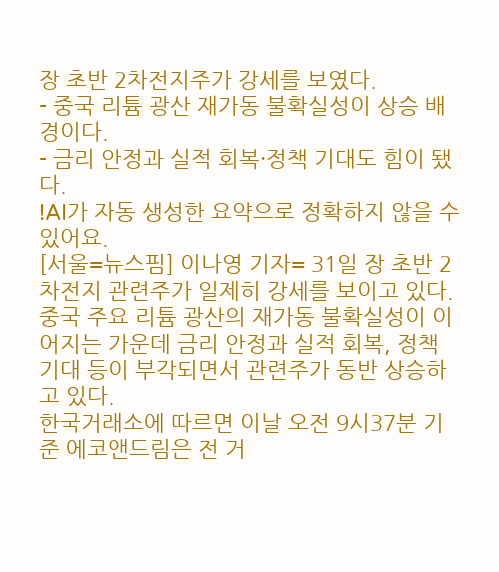장 초반 2차전지주가 강세를 보였다.
- 중국 리튬 광산 재가동 불확실성이 상승 배경이다.
- 금리 안정과 실적 회복·정책 기대도 힘이 됐다.
!AI가 자동 생성한 요약으로 정확하지 않을 수 있어요.
[서울=뉴스핌] 이나영 기자= 31일 장 초반 2차전지 관련주가 일제히 강세를 보이고 있다. 중국 주요 리튬 광산의 재가동 불확실성이 이어지는 가운데 금리 안정과 실적 회복, 정책 기대 등이 부각되면서 관련주가 동반 상승하고 있다.
한국거래소에 따르면 이날 오전 9시37분 기준 에코앤드림은 전 거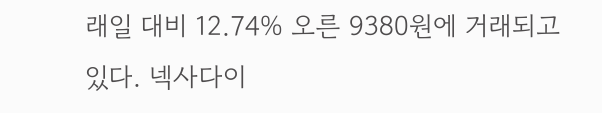래일 대비 12.74% 오른 9380원에 거래되고 있다. 넥사다이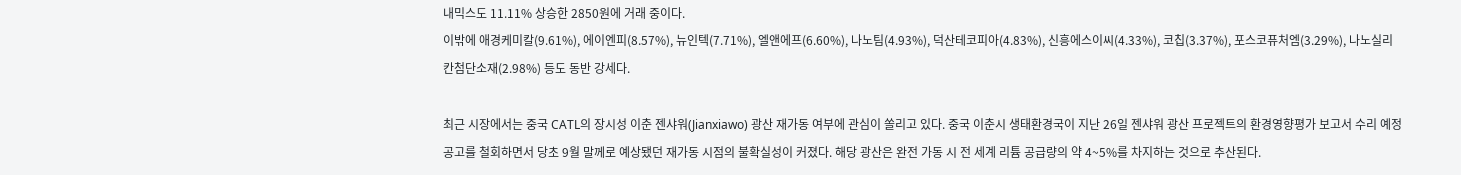내믹스도 11.11% 상승한 2850원에 거래 중이다.
이밖에 애경케미칼(9.61%), 에이엔피(8.57%), 뉴인텍(7.71%), 엘앤에프(6.60%), 나노팀(4.93%), 덕산테코피아(4.83%), 신흥에스이씨(4.33%), 코칩(3.37%), 포스코퓨처엠(3.29%), 나노실리칸첨단소재(2.98%) 등도 동반 강세다.

최근 시장에서는 중국 CATL의 장시성 이춘 젠샤워(Jianxiawo) 광산 재가동 여부에 관심이 쏠리고 있다. 중국 이춘시 생태환경국이 지난 26일 젠샤워 광산 프로젝트의 환경영향평가 보고서 수리 예정 공고를 철회하면서 당초 9월 말께로 예상됐던 재가동 시점의 불확실성이 커졌다. 해당 광산은 완전 가동 시 전 세계 리튬 공급량의 약 4~5%를 차지하는 것으로 추산된다.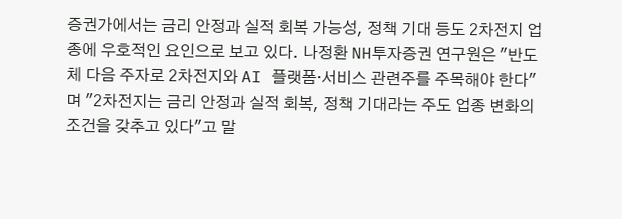증권가에서는 금리 안정과 실적 회복 가능성, 정책 기대 등도 2차전지 업종에 우호적인 요인으로 보고 있다. 나정환 NH투자증권 연구원은 "반도체 다음 주자로 2차전지와 AI 플랫폼·서비스 관련주를 주목해야 한다"며 "2차전지는 금리 안정과 실적 회복, 정책 기대라는 주도 업종 변화의 조건을 갖추고 있다"고 말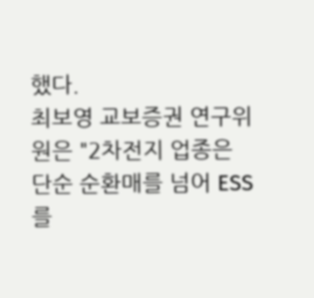했다.
최보영 교보증권 연구위원은 "2차전지 업종은 단순 순환매를 넘어 ESS를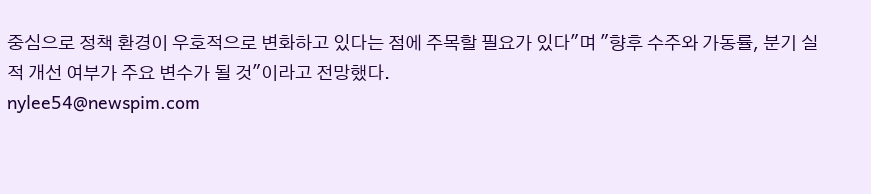중심으로 정책 환경이 우호적으로 변화하고 있다는 점에 주목할 필요가 있다"며 "향후 수주와 가동률, 분기 실적 개선 여부가 주요 변수가 될 것"이라고 전망했다.
nylee54@newspim.com